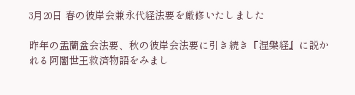3月20日 春の彼岸会兼永代経法要を厳修いたしました

昨年の盂蘭盆会法要、秋の彼岸会法要に引き続き『涅槃経』に説かれる阿闍世王救済物語をみまし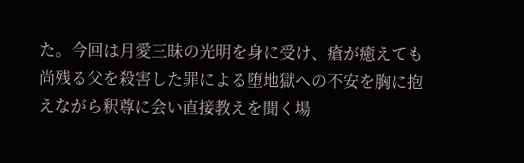た。今回は月愛三昧の光明を身に受け、瘡が癒えても尚残る父を殺害した罪による堕地獄への不安を胸に抱えながら釈尊に会い直接教えを聞く場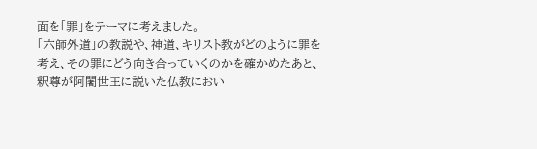面を「罪」をテーマに考えました。
「六師外道」の教説や、神道、キリスト教がどのように罪を考え、その罪にどう向き合っていくのかを確かめたあと、釈尊が阿闍世王に説いた仏教におい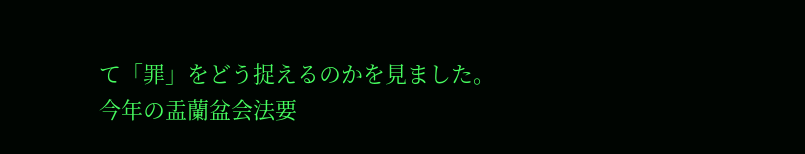て「罪」をどう捉えるのかを見ました。
今年の盂蘭盆会法要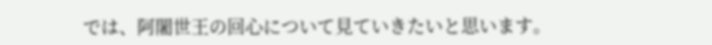では、阿闍世王の回心について見ていきたいと思います。